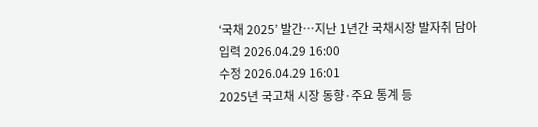‘국채 2025’ 발간…지난 1년간 국채시장 발자취 담아
입력 2026.04.29 16:00
수정 2026.04.29 16:01
2025년 국고채 시장 동향·주요 통계 등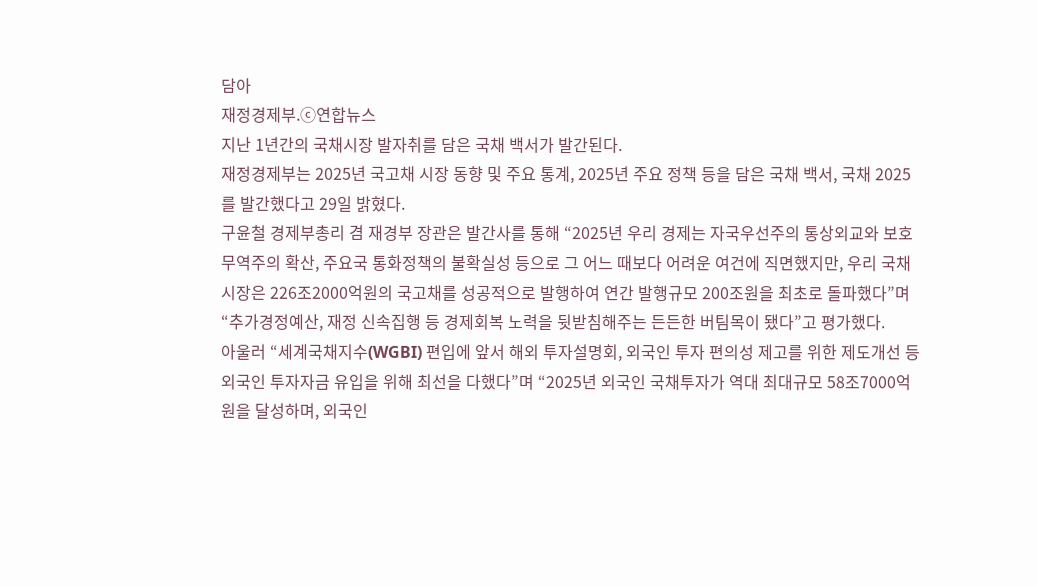담아
재정경제부.ⓒ연합뉴스
지난 1년간의 국채시장 발자취를 담은 국채 백서가 발간된다.
재정경제부는 2025년 국고채 시장 동향 및 주요 통계, 2025년 주요 정책 등을 담은 국채 백서, 국채 2025를 발간했다고 29일 밝혔다.
구윤철 경제부총리 겸 재경부 장관은 발간사를 통해 “2025년 우리 경제는 자국우선주의 통상외교와 보호무역주의 확산, 주요국 통화정책의 불확실성 등으로 그 어느 때보다 어려운 여건에 직면했지만, 우리 국채시장은 226조2000억원의 국고채를 성공적으로 발행하여 연간 발행규모 200조원을 최초로 돌파했다”며 “추가경정예산, 재정 신속집행 등 경제회복 노력을 뒷받침해주는 든든한 버팀목이 됐다”고 평가했다.
아울러 “세계국채지수(WGBI) 편입에 앞서 해외 투자설명회, 외국인 투자 편의성 제고를 위한 제도개선 등 외국인 투자자금 유입을 위해 최선을 다했다”며 “2025년 외국인 국채투자가 역대 최대규모 58조7000억원을 달성하며, 외국인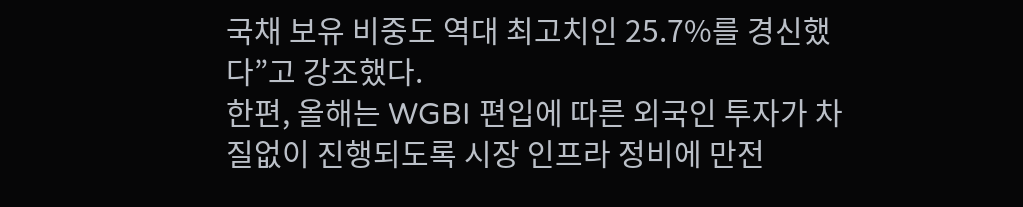국채 보유 비중도 역대 최고치인 25.7%를 경신했다”고 강조했다.
한편, 올해는 WGBI 편입에 따른 외국인 투자가 차질없이 진행되도록 시장 인프라 정비에 만전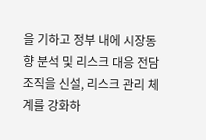을 기하고 정부 내에 시장동향 분석 및 리스크 대응 전담조직을 신설, 리스크 관리 체계를 강화하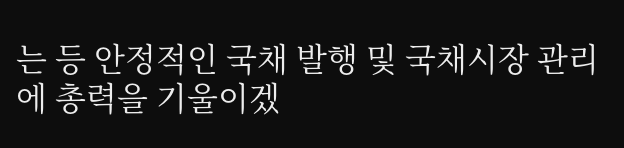는 등 안정적인 국채 발행 및 국채시장 관리에 총력을 기울이겠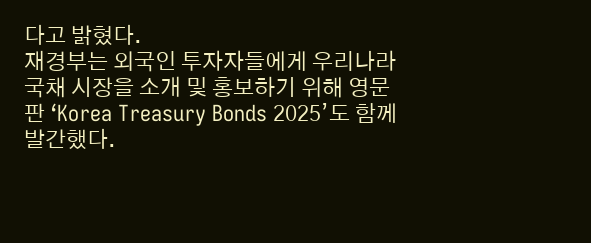다고 밝혔다.
재경부는 외국인 투자자들에게 우리나라 국채 시장을 소개 및 홍보하기 위해 영문판 ‘Korea Treasury Bonds 2025’도 함께 발간했다.